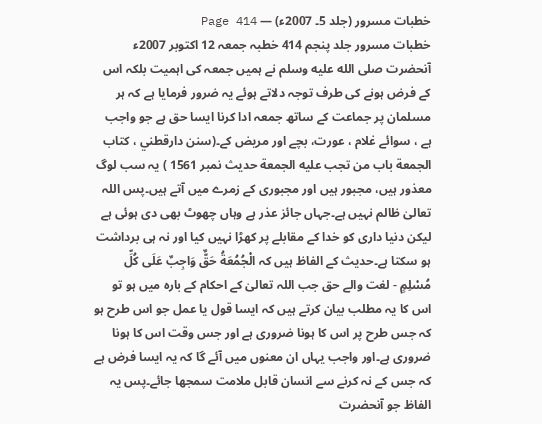خطبات مسرور (جلد 5۔ 2007ء) — Page 414
خطبات مسرور جلد پنجم 414 خطبہ جمعہ 12 اکتوبر 2007ء آنحضرت صلى الله عليه وسلم نے ہمیں جمعہ کی اہمیت بلکہ اس کے فرض ہونے کی طرف توجہ دلاتے ہوئے یہ ضرور فرمایا ہے کہ ہر مسلمان پر جماعت کے ساتھ جمعہ ادا کرنا ایسا حق ہے جو واجب ہے ، سوائے غلام ، عورت، بچے اور مریض کے۔(سنن دارقطني ، كتاب الجمعة باب من تجب عليه الجمعة حديث نمبر 1561 ) یہ سب لوگ معذور ہیں، مجبور ہیں اور مجبوری کے زمرے میں آتے ہیں۔پس اللہ تعالیٰ ظالم نہیں ہے۔جہاں جائز عذر ہے وہاں چھوٹ بھی دی ہوئی ہے لیکن دنیا داری کو خدا کے مقابلے پر کھڑا نہیں کیا اور نہ ہی برداشت ہو سکتا ہے۔حدیث کے الفاظ ہیں کہ الْجُمُعَةُ حَقٌّ وَاجِبٌ عَلَى كُلِّ مُسْلِمٍ - لغت والے حق جب اللہ تعالیٰ کے احکام کے بارہ میں ہو تو اس کا یہ مطلب بیان کرتے ہیں کہ ایسا قول یا عمل جو اس طرح ہو کہ جس طرح پر اس کا ہونا ضروری ہے اور جس وقت اس کا ہونا ضروری ہے۔اور واجب یہاں ان معنوں میں آئے گا کہ یہ ایسا فرض ہے کہ جس کے نہ کرنے سے انسان قابل ملامت سمجھا جائے۔پس یہ الفاظ جو آنحضرت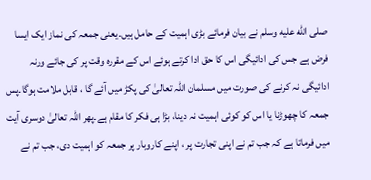صلى الله عليه وسلم نے بیان فرمائے بڑی اہمیت کے حامل ہیں۔یعنی جمعہ کی نماز ایک ایسا فرض ہے جس کی ادائیگی اس کا حق ادا کرتے ہوئے اس کے مقررہ وقت پر کی جائے ورنہ ادائیگی نہ کرنے کی صورت میں مسلمان اللہ تعالیٰ کی پکڑ میں آئے گا ، قابل ملامت ہوگا۔پس جمعہ کا چھوڑنا یا اس کو کوئی اہمیت نہ دینا، بڑا ہی فکر کا مقام ہے۔پھر اللہ تعالیٰ دوسری آیت میں فرماتا ہے کہ جب تم نے اپنی تجارت پر ، اپنے کاروبار پر جمعہ کو اہمیت دی، جب تم نے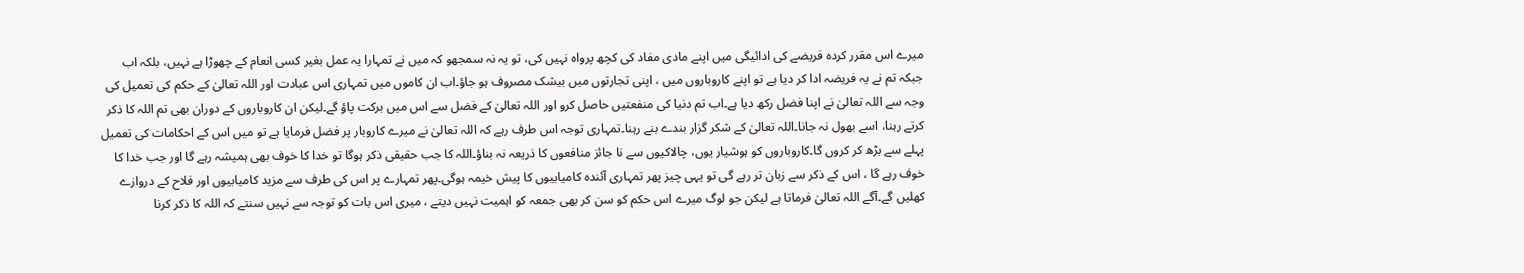میرے اس مقرر کردہ فریضے کی ادائیگی میں اپنے مادی مفاد کی کچھ پرواہ نہیں کی، تو یہ نہ سمجھو کہ میں نے تمہارا یہ عمل بغیر کسی انعام کے چھوڑا ہے نہیں، بلکہ اب جبکہ تم نے یہ فریضہ ادا کر دیا ہے تو اپنے کاروباروں میں ، اپنی تجارتوں میں بیشک مصروف ہو جاؤ۔اب ان کاموں میں تمہاری اس عبادت اور اللہ تعالیٰ کے حکم کی تعمیل کی وجہ سے اللہ تعالیٰ نے اپنا فضل رکھ دیا ہے۔اب تم دنیا کی منفعتیں حاصل کرو اور اللہ تعالیٰ کے فضل سے اس میں برکت پاؤ گے۔لیکن ان کاروباروں کے دوران بھی تم اللہ کا ذکر کرتے رہنا، اسے بھول نہ جانا۔اللہ تعالیٰ کے شکر گزار بندے بنے رہنا۔تمہاری توجہ اس طرف رہے کہ اللہ تعالیٰ نے میرے کاروبار پر فضل فرمایا ہے تو میں اس کے احکامات کی تعمیل پہلے سے بڑھ کر کروں گا۔کاروباروں کو ہوشیار یوں، چالاکیوں سے نا جائز منافعوں کا ذریعہ نہ بناؤ۔اللہ کا جب حقیقی ذکر ہوگا تو خدا کا خوف بھی ہمیشہ رہے گا اور جب خدا کا خوف رہے گا ، اس کے ذکر سے زبان تر رہے گی تو یہی چیز پھر تمہاری آئندہ کامیابیوں کا پیش خیمہ ہوگی۔پھر تمہارے پر اس کی طرف سے مزید کامیابیوں اور فلاح کے دروازے کھلیں گے۔آگے اللہ تعالیٰ فرماتا ہے لیکن جو لوگ میرے اس حکم کو سن کر بھی جمعہ کو اہمیت نہیں دیتے ، میری اس بات کو توجہ سے نہیں سنتے کہ اللہ کا ذکر کرنا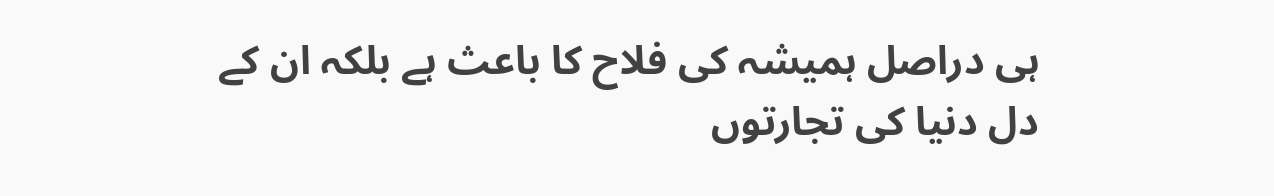ہی دراصل ہمیشہ کی فلاح کا باعث ہے بلکہ ان کے دل دنیا کی تجارتوں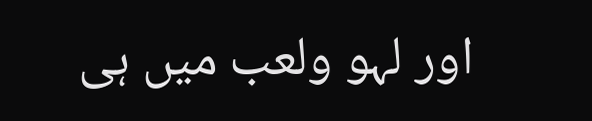اور لہو ولعب میں ہی